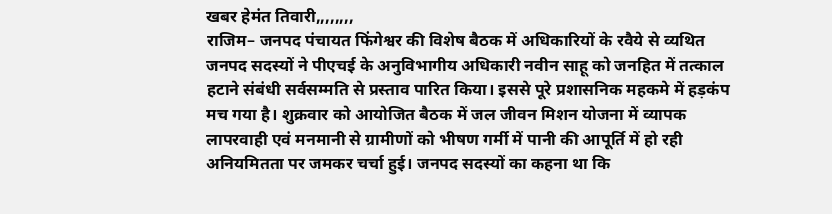खबर हेमंत तिवारी,,,,,,,,
राजिम– जनपद पंचायत फिंगेश्वर की विशेष बैठक में अधिकारियों के रवैये से व्यथित जनपद सदस्यों ने पीएचई के अनुविभागीय अधिकारी नवीन साहू को जनहित में तत्काल हटाने संबंधी सर्वसम्मति से प्रस्ताव पारित किया। इससे पूरे प्रशासनिक महकमे में हड़कंप मच गया है। शुक्रवार को आयोजित बैठक में जल जीवन मिशन योजना में व्यापक लापरवाही एवं मनमानी से ग्रामीणों को भीषण गर्मी में पानी की आपूर्ति में हो रही अनियमितता पर जमकर चर्चा हुई। जनपद सदस्यों का कहना था कि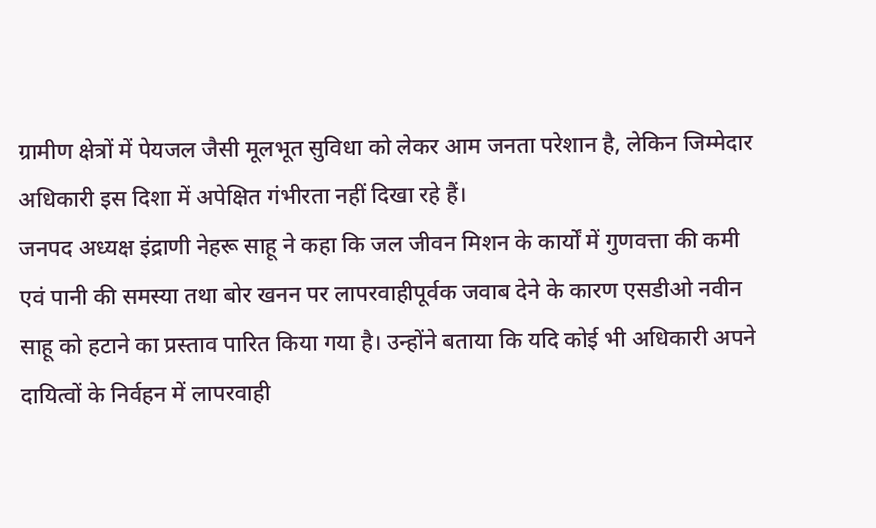ग्रामीण क्षेत्रों में पेयजल जैसी मूलभूत सुविधा को लेकर आम जनता परेशान है, लेकिन जिम्मेदार अधिकारी इस दिशा में अपेक्षित गंभीरता नहीं दिखा रहे हैं।
जनपद अध्यक्ष इंद्राणी नेहरू साहू ने कहा कि जल जीवन मिशन के कार्यों में गुणवत्ता की कमी एवं पानी की समस्या तथा बोर खनन पर लापरवाहीपूर्वक जवाब देने के कारण एसडीओ नवीन साहू को हटाने का प्रस्ताव पारित किया गया है। उन्होंने बताया कि यदि कोई भी अधिकारी अपने दायित्वों के निर्वहन में लापरवाही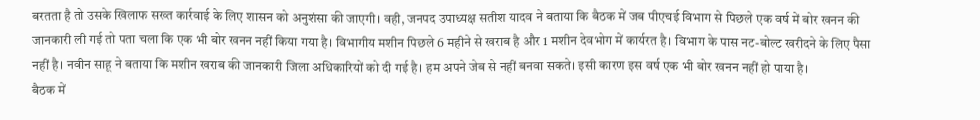बरतता है तो उसके खिलाफ सख्त कार्रवाई के लिए शासन को अनुशंसा की जाएगी। वही, जनपद उपाध्यक्ष सतीश यादव ने बताया कि बैठक में जब पीएचई विभाग से पिछले एक वर्ष में बोर खनन की जानकारी ली गई तो पता चला कि एक भी बोर खनन नहीं किया गया है। विभागीय मशीन पिछले 6 महीने से खराब है और 1 मशीन देवभोग में कार्यरत है। विभाग के पास नट-बोल्ट खरीदने के लिए पैसा नहीं है। नवीन साहू ने बताया कि मशीन खराब की जानकारी जिला अधिकारियों को दी गई है। हम अपने जेब से नहीं बनवा सकते। इसी कारण इस वर्ष एक भी बोर खनन नहीं हो पाया है।
बैठक में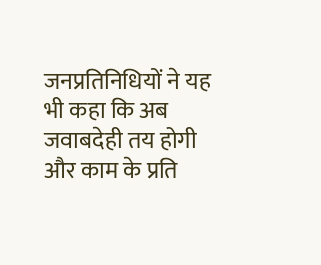जनप्रतिनिधियों ने यह भी कहा कि अब जवाबदेही तय होगी और काम के प्रति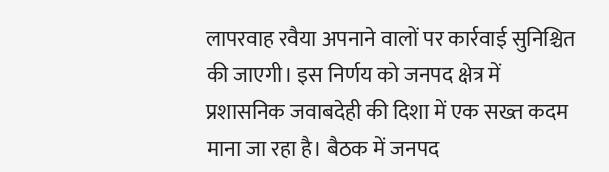लापरवाह रवैया अपनाने वालों पर कार्रवाई सुनिश्चित की जाएगी। इस निर्णय को जनपद क्षेत्र में प्रशासनिक जवाबदेही की दिशा में एक सख्त कदम माना जा रहा है। बैठक में जनपद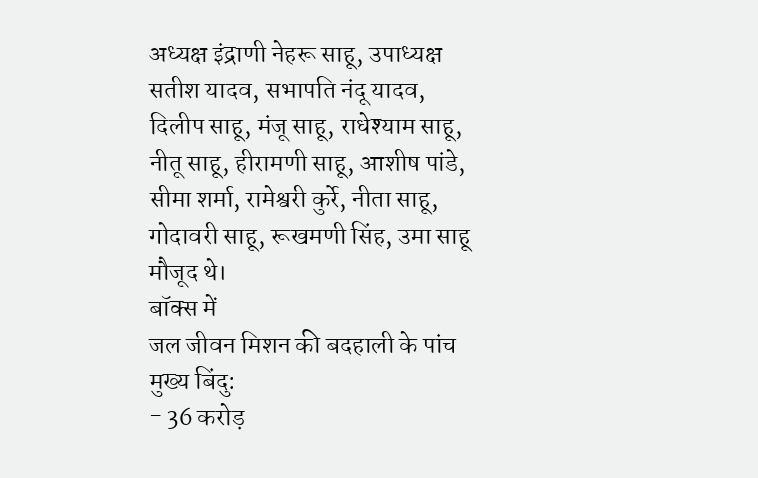अध्यक्ष इंद्राणी नेहरू साहू, उपाध्यक्ष सतीश यादव, सभापति नंदू यादव, दिलीप साहू, मंजू साहू, राधेश्याम साहू, नीतू साहू, हीरामणी साहू, आशीष पांडे, सीमा शर्मा, रामेश्वरी कुर्रे, नीता साहू, गोदावरी साहू, रूखमणी सिंह, उमा साहू मौजूद थे।
बॉक्स में
जल जीवन मिशन की बदहाली के पांच मुख्य बिंदु:
- 36 करोड़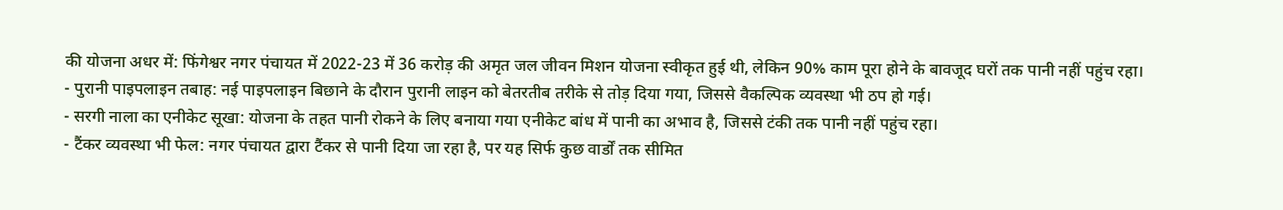की योजना अधर में: फिंगेश्वर नगर पंचायत में 2022-23 में 36 करोड़ की अमृत जल जीवन मिशन योजना स्वीकृत हुई थी, लेकिन 90% काम पूरा होने के बावजूद घरों तक पानी नहीं पहुंच रहा।
- पुरानी पाइपलाइन तबाह: नई पाइपलाइन बिछाने के दौरान पुरानी लाइन को बेतरतीब तरीके से तोड़ दिया गया, जिससे वैकल्पिक व्यवस्था भी ठप हो गई।
- सरगी नाला का एनीकेट सूखा: योजना के तहत पानी रोकने के लिए बनाया गया एनीकेट बांध में पानी का अभाव है, जिससे टंकी तक पानी नहीं पहुंच रहा।
- टैंकर व्यवस्था भी फेल: नगर पंचायत द्वारा टैंकर से पानी दिया जा रहा है, पर यह सिर्फ कुछ वार्डों तक सीमित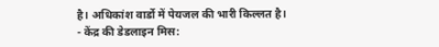है। अधिकांश वार्डो में पेयजल की भारी किल्लत है।
- केंद्र की डेडलाइन मिस: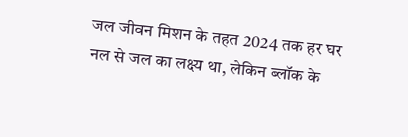जल जीवन मिशन के तहत 2024 तक हर घर नल से जल का लक्ष्य था, लेकिन ब्लॉक के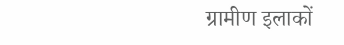ग्रामीण इलाकों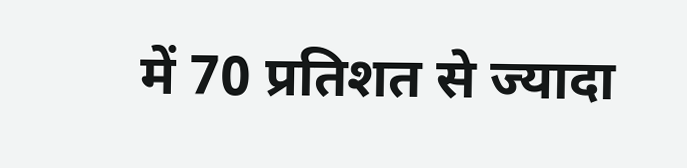में 70 प्रतिशत से ज्यादा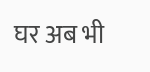घर अब भी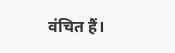वंचित हैं।